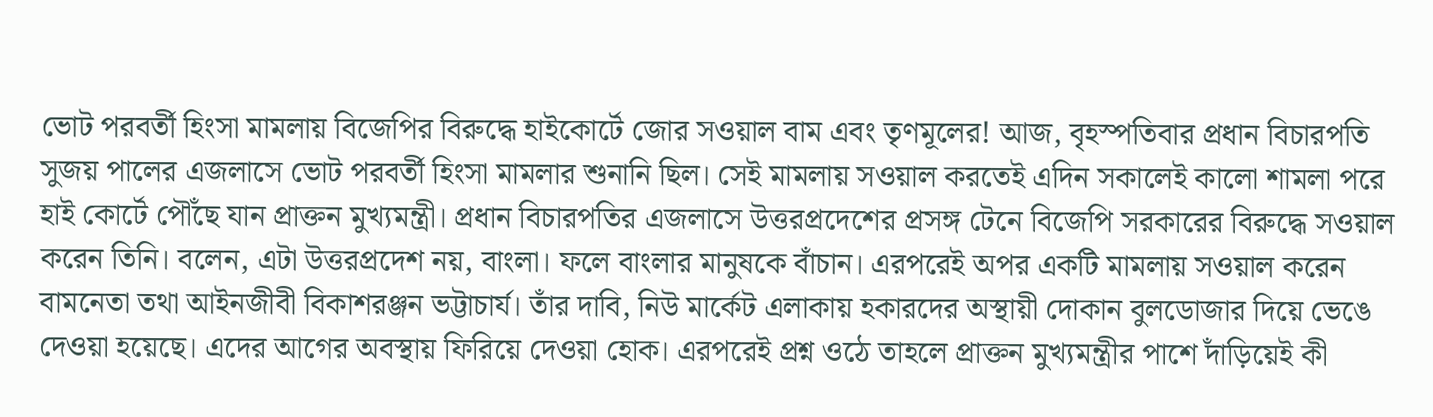ভোট পরবর্তী হিংসা মামলায় বিজেপির বিরুদ্ধে হাইকোর্টে জোর সওয়াল বাম এবং তৃণমূলের! আজ, বৃহস্পতিবার প্রধান বিচারপতি সুজয় পালের এজলাসে ভোট পরবর্তী হিংসা মামলার শুনানি ছিল। সেই মামলায় সওয়াল করতেই এদিন সকালেই কালো শামলা পরে হাই কোর্টে পৌঁছে যান প্রাক্তন মুখ্যমন্ত্রী। প্রধান বিচারপতির এজলাসে উত্তরপ্রদেশের প্রসঙ্গ টেনে বিজেপি সরকারের বিরুদ্ধে সওয়াল করেন তিনি। বলেন, এটা উত্তরপ্রদেশ নয়, বাংলা। ফলে বাংলার মানুষকে বাঁচান। এরপরেই অপর একটি মামলায় সওয়াল করেন বামনেতা তথা আইনজীবী বিকাশরঞ্জন ভট্টাচার্য। তাঁর দাবি, নিউ মার্কেট এলাকায় হকারদের অস্থায়ী দোকান বুলডোজার দিয়ে ভেঙে দেওয়া হয়েছে। এদের আগের অবস্থায় ফিরিয়ে দেওয়া হোক। এরপরেই প্রশ্ন ওঠে তাহলে প্রাক্তন মুখ্যমন্ত্রীর পাশে দাঁড়িয়েই কী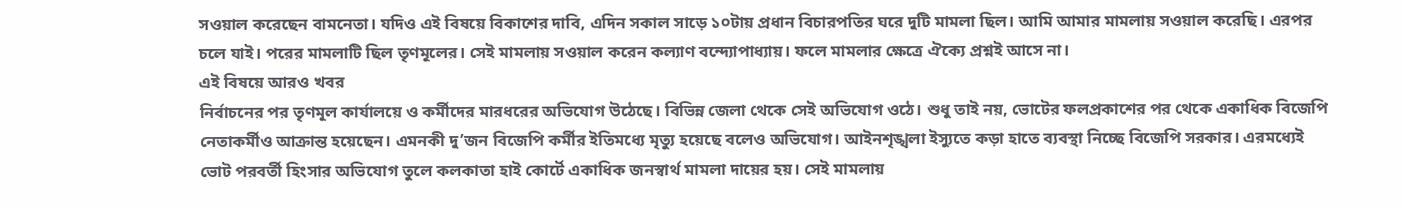সওয়াল করেছেন বামনেতা। যদিও এই বিষয়ে বিকাশের দাবি, এদিন সকাল সাড়ে ১০টায় প্রধান বিচারপতির ঘরে দুটি মামলা ছিল। আমি আমার মামলায় সওয়াল করেছি। এরপর চলে যাই। পরের মামলাটি ছিল তৃণমূলের। সেই মামলায় সওয়াল করেন কল্যাণ বন্দ্যোপাধ্যায়। ফলে মামলার ক্ষেত্রে ঐক্যে প্রশ্নই আসে না।
এই বিষয়ে আরও খবর
নির্বাচনের পর তৃণমূল কার্যালয়ে ও কর্মীদের মারধরের অভিযোগ উঠেছে। বিভিন্ন জেলা থেকে সেই অভিযোগ ওঠে। শুধু তাই নয়, ভোটের ফলপ্রকাশের পর থেকে একাধিক বিজেপি নেতাকর্মীও আক্রান্ত হয়েছেন। এমনকী দু’জন বিজেপি কর্মীর ইতিমধ্যে মৃত্যু হয়েছে বলেও অভিযোগ। আইনশৃঙ্খলা ইস্যুতে কড়া হাতে ব্যবস্থা নিচ্ছে বিজেপি সরকার। এরমধ্যেই ভোট পরবর্তী হিংসার অভিযোগ তুলে কলকাতা হাই কোর্টে একাধিক জনস্বার্থ মামলা দায়ের হয়। সেই মামলায়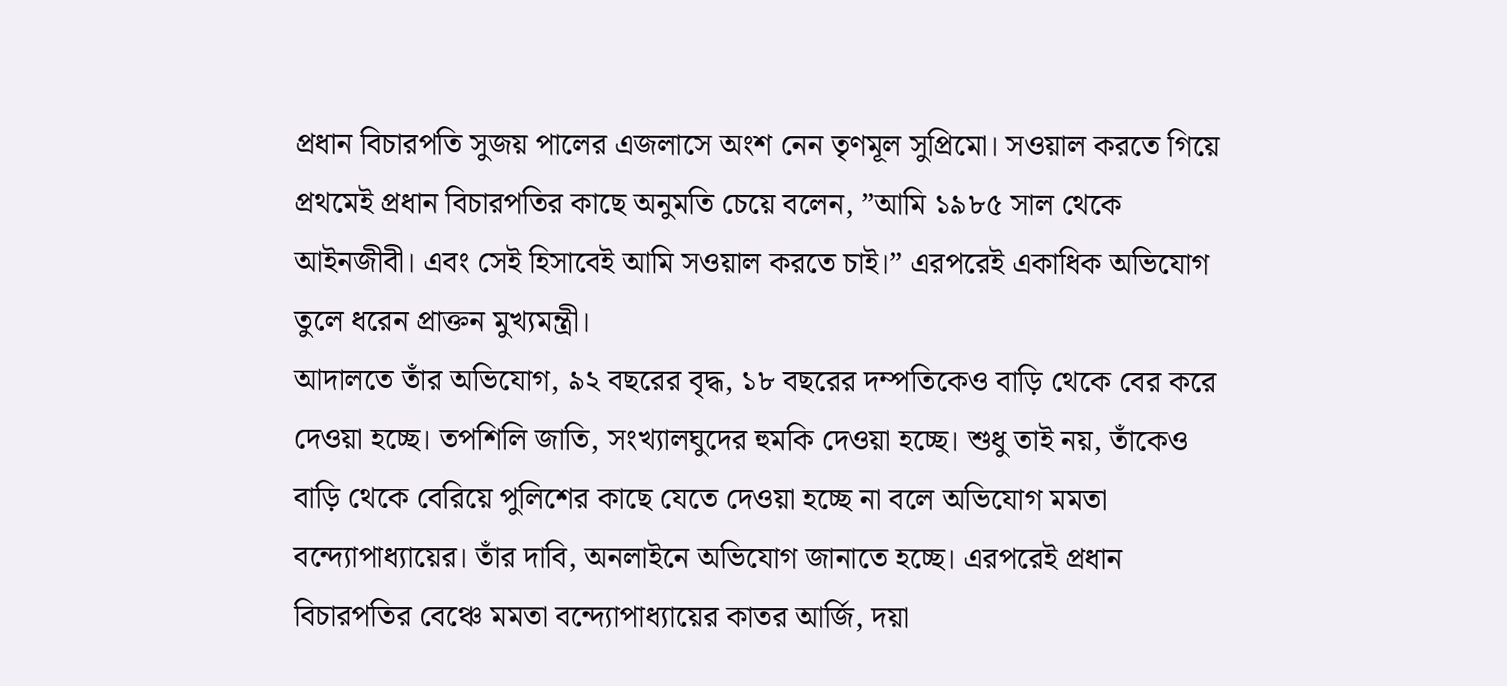প্রধান বিচারপতি সুজয় পালের এজলাসে অংশ নেন তৃণমূল সুপ্রিমো। সওয়াল করতে গিয়ে প্রথমেই প্রধান বিচারপতির কাছে অনুমতি চেয়ে বলেন, ”আমি ১৯৮৫ সাল থেকে আইনজীবী। এবং সেই হিসাবেই আমি সওয়াল করতে চাই।” এরপরেই একাধিক অভিযোগ তুলে ধরেন প্রাক্তন মুখ্যমন্ত্রী।
আদালতে তাঁর অভিযোগ, ৯২ বছরের বৃদ্ধ, ১৮ বছরের দম্পতিকেও বাড়ি থেকে বের করে দেওয়া হচ্ছে। তপশিলি জাতি, সংখ্যালঘুদের হুমকি দেওয়া হচ্ছে। শুধু তাই নয়, তাঁকেও বাড়ি থেকে বেরিয়ে পুলিশের কাছে যেতে দেওয়া হচ্ছে না বলে অভিযোগ মমতা বন্দ্যোপাধ্যায়ের। তাঁর দাবি, অনলাইনে অভিযোগ জানাতে হচ্ছে। এরপরেই প্রধান বিচারপতির বেঞ্চে মমতা বন্দ্যোপাধ্যায়ের কাতর আর্জি, দয়া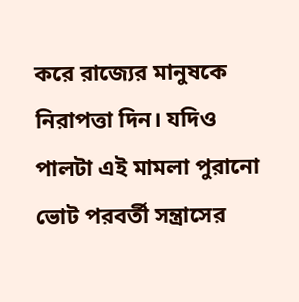করে রাজ্যের মানুষকে নিরাপত্তা দিন। যদিও পালটা এই মামলা পুরানো ভোট পরবর্তী সন্ত্রাসের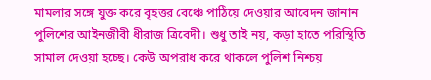মামলার সঙ্গে যুক্ত করে বৃহত্তর বেঞ্চে পাঠিয়ে দেওয়ার আবেদন জানান পুলিশের আইনজীবী ধীরাজ ত্রিবেদী। শুধু তাই নয়, কড়া হাতে পরিস্থিতি সামাল দেওয়া হচ্ছে। কেউ অপরাধ করে থাকলে পুলিশ নিশ্চয়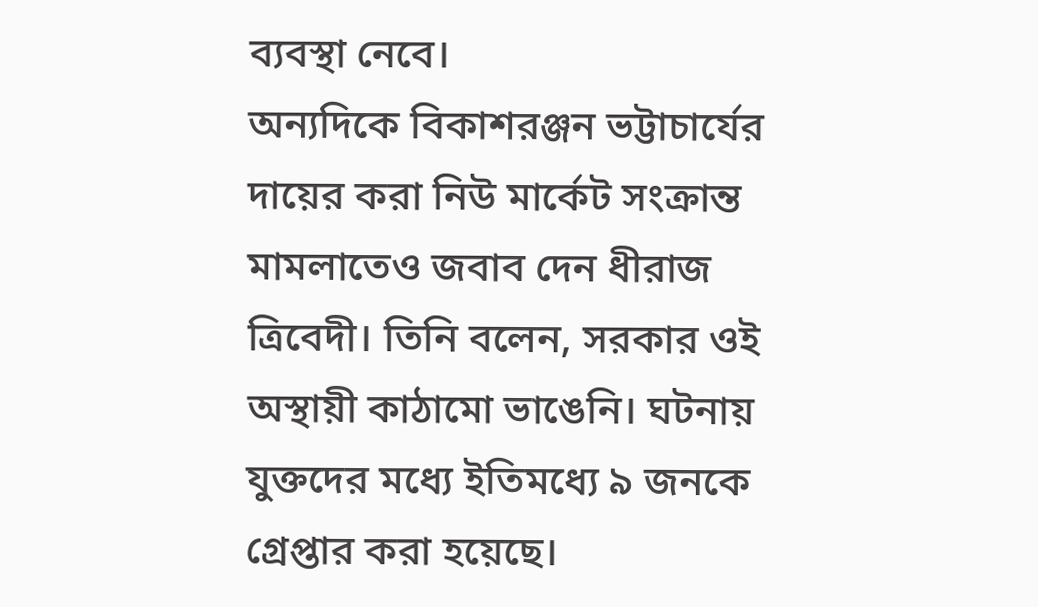ব্যবস্থা নেবে।
অন্যদিকে বিকাশরঞ্জন ভট্টাচার্যের দায়ের করা নিউ মার্কেট সংক্রান্ত মামলাতেও জবাব দেন ধীরাজ ত্রিবেদী। তিনি বলেন, সরকার ওই অস্থায়ী কাঠামো ভাঙেনি। ঘটনায় যুক্তদের মধ্যে ইতিমধ্যে ৯ জনকে গ্রেপ্তার করা হয়েছে।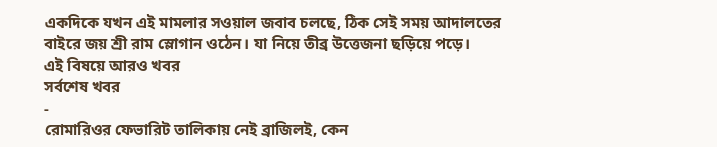একদিকে যখন এই মামলার সওয়াল জবাব চলছে, ঠিক সেই সময় আদালতের বাইরে জয় শ্রী রাম স্লোগান ওঠেন। যা নিয়ে তীব্র উত্তেজনা ছড়িয়ে পড়ে।
এই বিষয়ে আরও খবর
সর্বশেষ খবর
-
রোমারিওর ফেভারিট তালিকায় নেই ব্রাজিলই, কেন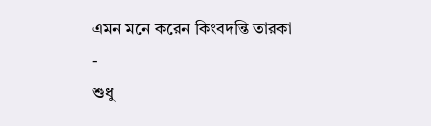এমন মনে করেন কিংবদন্তি তারকা
-
শুধু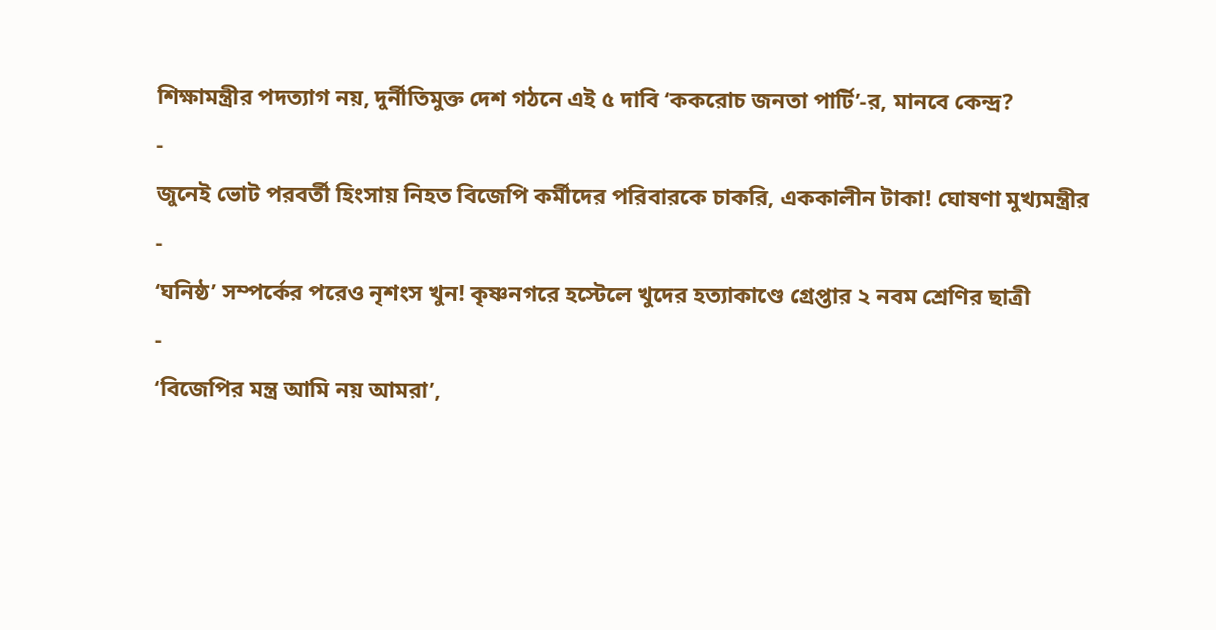শিক্ষামন্ত্রীর পদত্যাগ নয়, দুর্নীতিমুক্ত দেশ গঠনে এই ৫ দাবি ‘ককরোচ জনতা পার্টি’-র, মানবে কেন্দ্র?
-
জুনেই ভোট পরবর্তী হিংসায় নিহত বিজেপি কর্মীদের পরিবারকে চাকরি, এককালীন টাকা! ঘোষণা মুখ্যমন্ত্রীর
-
‘ঘনিষ্ঠ’ সম্পর্কের পরেও নৃশংস খুন! কৃষ্ণনগরে হস্টেলে খুদের হত্যাকাণ্ডে গ্রেপ্তার ২ নবম শ্রেণির ছাত্রী
-
‘বিজেপির মন্ত্র আমি নয় আমরা’,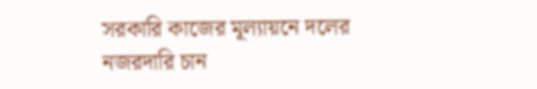সরকারি কাজের মূল্যায়নে দলের নজরদারি চান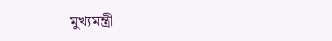মুখ্যমন্ত্রী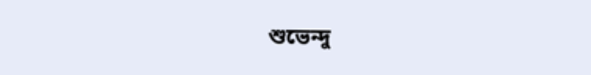শুভেন্দু